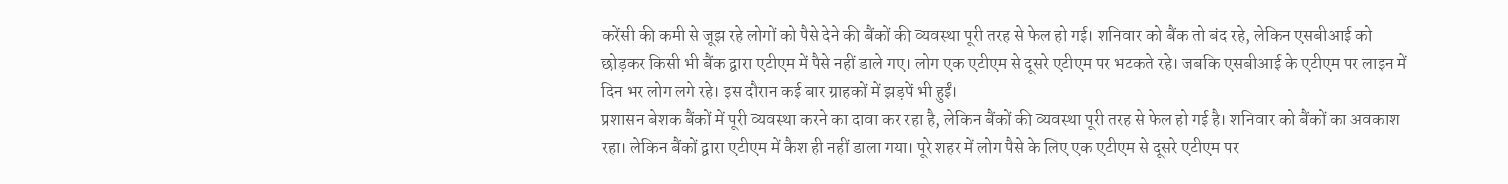करेंसी की कमी से जूझ रहे लोगों को पैसे देने की बैंकों की व्यवस्था पूरी तरह से फेल हो गई। शनिवार को बैंक तो बंद रहे, लेकिन एसबीआई को छोड़कर किसी भी बैंक द्वारा एटीएम में पैसे नहीं डाले गए। लोग एक एटीएम से दूसरे एटीएम पर भटकते रहे। जबकि एसबीआई के एटीएम पर लाइन में दिन भर लोग लगे रहे। इस दौरान कई बार ग्राहकों में झड़पें भी हुईं।
प्रशासन बेशक बैंकों में पूरी व्यवस्था करने का दावा कर रहा है, लेकिन बैंकों की व्यवस्था पूरी तरह से फेल हो गई है। शनिवार को बैंकों का अवकाश रहा। लेकिन बैंकों द्वारा एटीएम में कैश ही नहीं डाला गया। पूरे शहर में लोग पैसे के लिए एक एटीएम से दूसरे एटीएम पर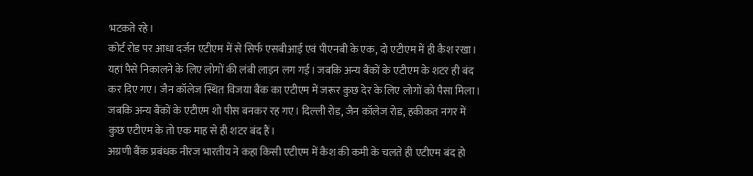भटकते रहे।
कोर्ट रोड पर आधा दर्जन एटीएम में से सिर्फ एसबीआई एवं पीएनबी के एक, दो एटीएम में ही कैश रखा। यहां पैसे निकालने के लिए लोगों की लंबी लाइन लग गई। जबकि अन्य बैंकों के एटीएम के शटर ही बंद कर दिए गए। जैन कॉलेज स्थित विजया बैंक का एटीएम में जरूर कुछ देर के लिए लोगों को पैसा मिला। जबकि अन्य बैंकों के एटीएम शो पीस बनकर रह गए। दिल्ली रोड, जैन कॉलेज रोड, हकीकत नगर में कुछ एटीएम के तो एक माह से ही शटर बंद हैं।
अग्रणी बैंक प्रबंधक नीरज भारतीय ने कहा किसी एटीएम में कैश की कमी के चलते ही एटीएम बंद हो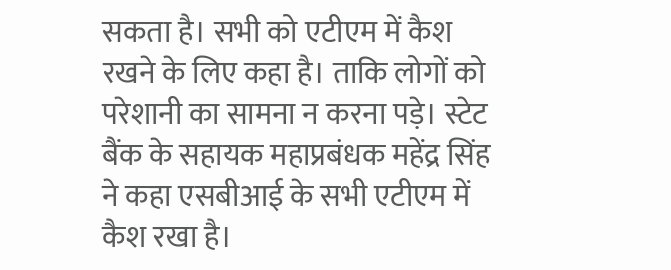सकता है। सभी को एटीएम में कैश रखने के लिए कहा है। ताकि लोगों को परेशानी का सामना न करना पड़े। स्टेट बैंक के सहायक महाप्रबंधक महेंद्र सिंह ने कहा एसबीआई के सभी एटीएम में कैश रखा है।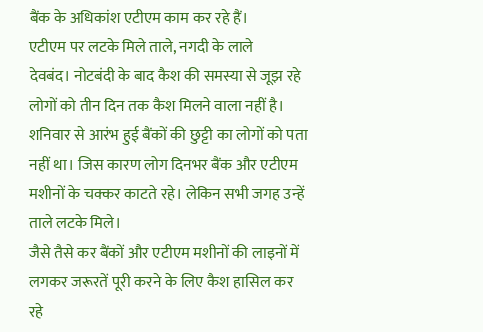बैंक के अधिकांश एटीएम काम कर रहे हैं।
एटीएम पर लटके मिले ताले, नगदी के लाले
देवबंद। नोटबंदी के बाद कैश की समस्या से जूझ रहे लोगों को तीन दिन तक कैश मिलने वाला नहीं है। शनिवार से आरंभ हुई बैंकों की छुट्टी का लोगों को पता नहीं था। जिस कारण लोग दिनभर बैंक और एटीएम मशीनों के चक्कर काटते रहे। लेकिन सभी जगह उन्हें ताले लटके मिले।
जैसे तैसे कर बैंकों और एटीएम मशीनों की लाइनों में लगकर जरूरतें पूरी करने के लिए कैश हासिल कर रहे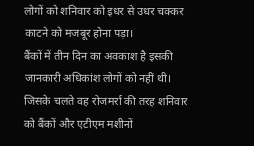लोगों को शनिवार को इधर से उधर चक्कर काटने को मजबूर होना पड़ा।
बैंकों में तीन दिन का अवकाश है इसकी जानकारी अधिकांश लोगों को नहीं थी।
जिसके चलते वह रोजमर्रा की तरह शनिवार को बैंकों और एटीएम मशीनों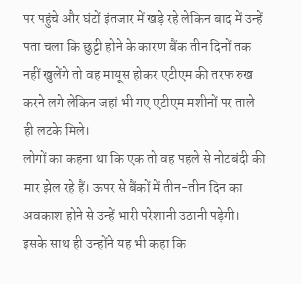पर पहुंचे और घंटों इंतजार में खड़े रहे लेकिन बाद में उन्हें पता चला कि छुट्टी होने के कारण बैंक तीन दिनों तक नहीं खुलेंगे तो वह मायूस होकर एटीएम की तरफ रुख करने लगे लेकिन जहां भी गए एटीएम मशीनों पर ताले ही लटके मिले।
लोगों का कहना था कि एक तो वह पहले से नोटबंदी की मार झेल रहे हैं। ऊपर से बैंकों में तीन-तीन दिन का अवकाश होने से उन्हें भारी परेशानी उठानी पड़ेगी। इसके साथ ही उन्होंने यह भी कहा कि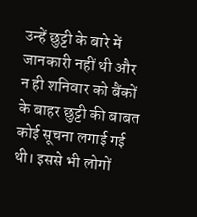उन्हें छुट्टी के बारे में जानकारी नहीं थी और न ही शनिवार को बैंकों के बाहर छुट्टी की बाबत कोई सूचना लगाई गई थी। इससे भी लोगों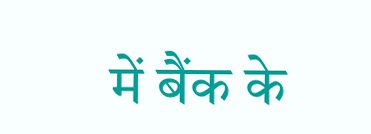में बैंक के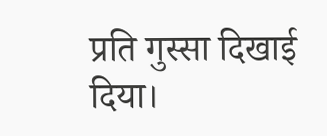प्रति गुस्सा दिखाई दिया।